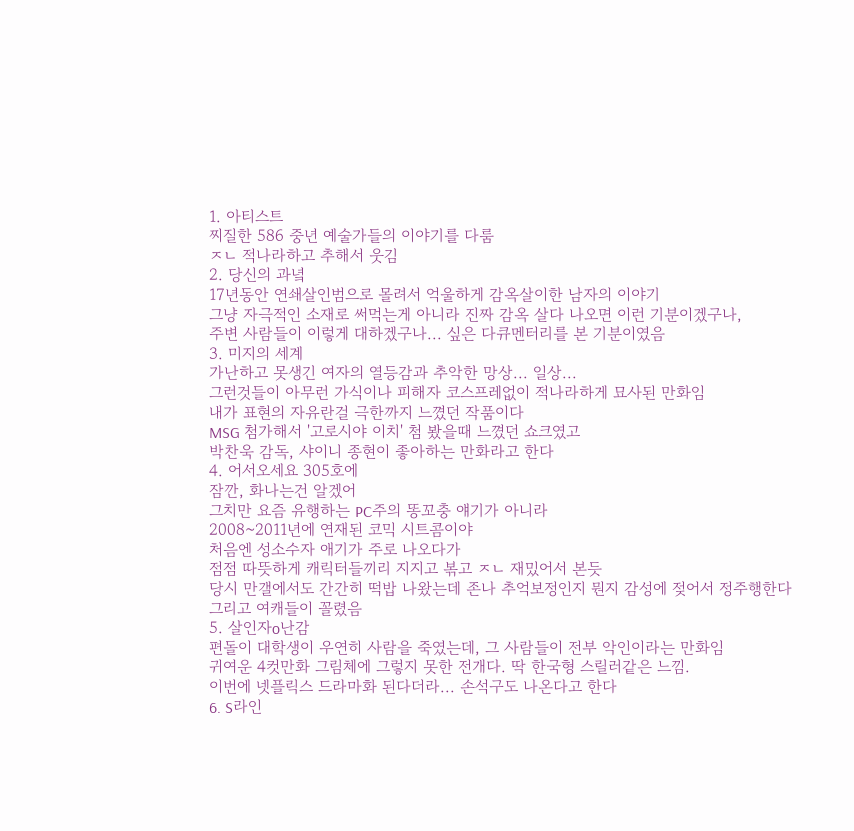1. 아티스트
찌질한 586 중년 예술가들의 이야기를 다룸
ㅈㄴ 적나라하고 추해서 웃김
2. 당신의 과녘
17년동안 연쇄살인범으로 몰려서 억울하게 감옥살이한 남자의 이야기
그냥 자극적인 소재로 써먹는게 아니라 진짜 감옥 살다 나오면 이런 기분이겠구나,
주변 사람들이 이렇게 대하겠구나... 싶은 다큐멘터리를 본 기분이였음
3. 미지의 세계
가난하고 못생긴 여자의 열등감과 추악한 망상... 일상...
그런것들이 아무런 가식이나 피해자 코스프레없이 적나라하게 묘사된 만화임
내가 표현의 자유란걸 극한까지 느꼈던 작품이다
MSG 첨가해서 '고로시야 이치' 첨 봤을때 느꼈던 쇼크였고
박찬욱 감독, 샤이니 종현이 좋아하는 만화라고 한다
4. 어서오세요 305호에
잠깐, 화나는건 알겠어
그치만 요즘 유행하는 PC주의 똥꼬충 얘기가 아니라
2008~2011년에 연재된 코믹 시트콤이야
처음엔 성소수자 애기가 주로 나오다가
점점 따뜻하게 캐릭터들끼리 지지고 볶고 ㅈㄴ 재밌어서 본듯
당시 만갤에서도 간간히 떡밥 나왔는데 존나 추억보정인지 뭔지 감성에 젖어서 정주행한다
그리고 여캐들이 꼴렸음
5. 살인자o난감
편돌이 대학생이 우연히 사람을 죽였는데, 그 사람들이 전부 악인이라는 만화임
귀여운 4컷만화 그림체에 그렇지 못한 전개다. 딱 한국형 스릴러같은 느낌.
이번에 넷플릭스 드라마화 된다더라... 손석구도 나온다고 한다
6. S라인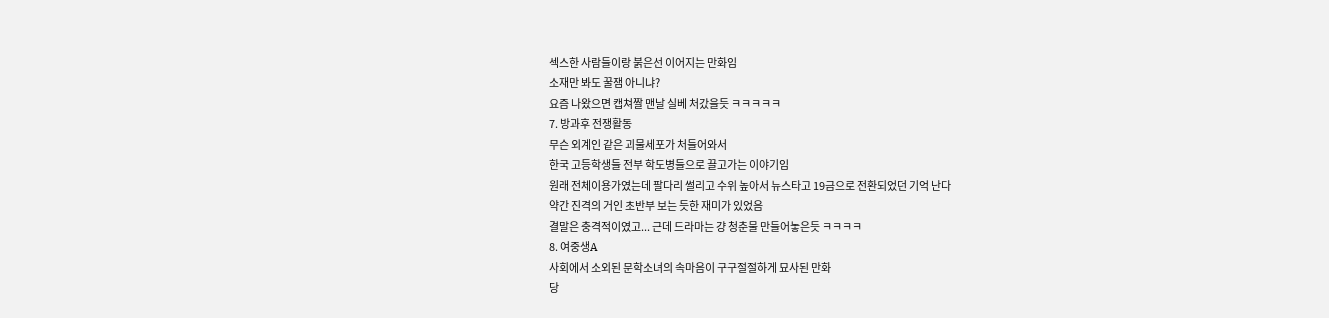섹스한 사람들이랑 붉은선 이어지는 만화임
소재만 봐도 꿀잼 아니냐?
요즘 나왔으면 캡쳐짤 맨날 실베 처갔을듯 ㅋㅋㅋㅋㅋ
7. 방과후 전쟁활동
무슨 외계인 같은 괴물세포가 처들어와서
한국 고등학생들 전부 학도병들으로 끌고가는 이야기임
원래 전체이용가였는데 팔다리 썰리고 수위 높아서 뉴스타고 19금으로 전환되었던 기억 난다
약간 진격의 거인 초반부 보는 듯한 재미가 있었음
결말은 충격적이였고... 근데 드라마는 걍 청춘물 만들어놓은듯 ㅋㅋㅋㅋ
8. 여중생A
사회에서 소외된 문학소녀의 속마음이 구구절절하게 묘사된 만화
당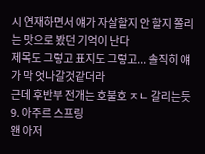시 연재하면서 얘가 자살할지 안 할지 쫄리는 맛으로 봤던 기억이 난다
제목도 그렇고 표지도 그렇고... 솔직히 얘가 막 엇나갈것같더라
근데 후반부 전개는 호불호 ㅈㄴ 갈리는듯
9. 아주르 스프링
왠 아저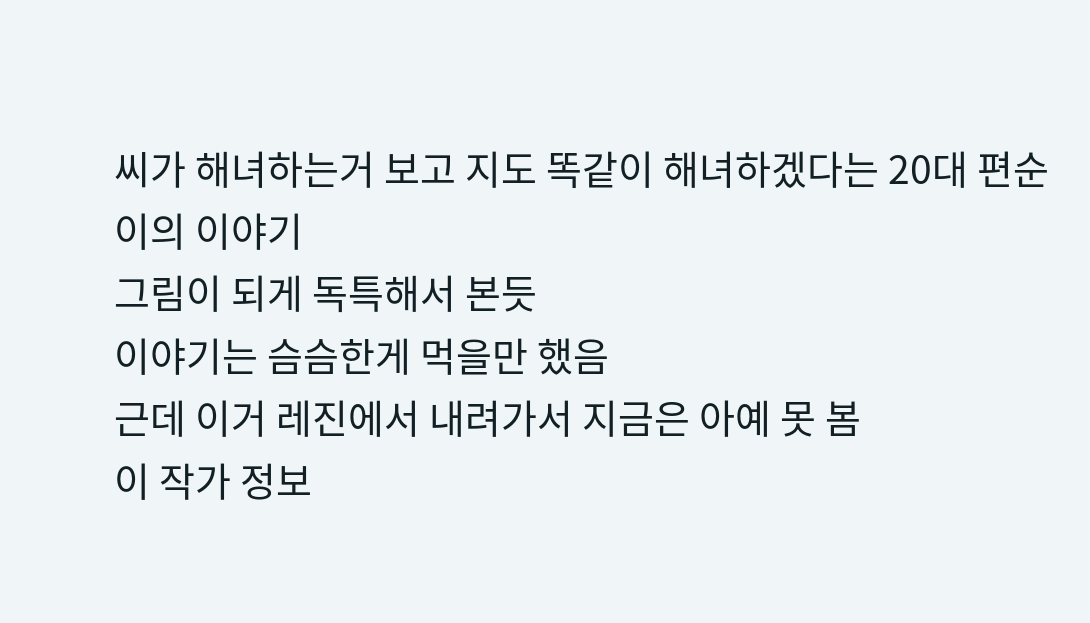씨가 해녀하는거 보고 지도 똑같이 해녀하겠다는 20대 편순이의 이야기
그림이 되게 독특해서 본듯
이야기는 슴슴한게 먹을만 했음
근데 이거 레진에서 내려가서 지금은 아예 못 봄
이 작가 정보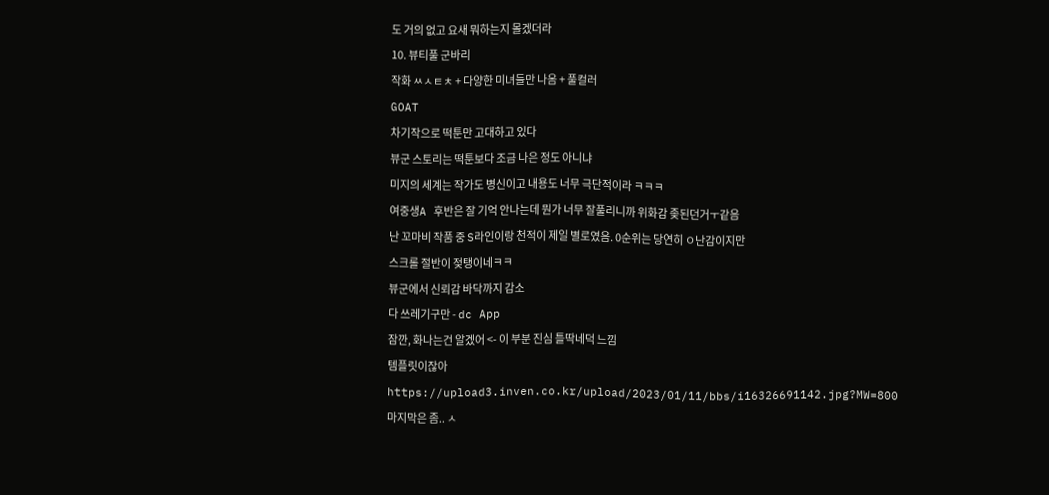도 거의 없고 요새 뭐하는지 몰겠더라
10. 뷰티풀 군바리
작화 ㅆㅅㅌㅊ + 다양한 미녀들만 나옴 + 풀컬러
GOAT
차기작으로 떡툰만 고대하고 있다
뷰군 스토리는 떡툰보다 조금 나은 정도 아니냐
미지의 세계는 작가도 병신이고 내용도 너무 극단적이라 ㅋㅋㅋ
여중생A 후반은 잘 기억 안나는데 뭔가 너무 잘풀리니까 위화감 좆된던거ㅜ같음
난 꼬마비 작품 중 S라인이랑 천적이 제일 별로였음. 0순위는 당연히 ㅇ난감이지만
스크롤 절반이 젖탱이네ㅋㅋ
뷰군에서 신뢰감 바닥까지 감소
다 쓰레기구만 - dc App
잠깐, 화나는건 알겠어 <- 이 부분 진심 틀딱네덕 느낌
템플릿이잖아
https://upload3.inven.co.kr/upload/2023/01/11/bbs/i16326691142.jpg?MW=800
마지막은 좀.. ㅅ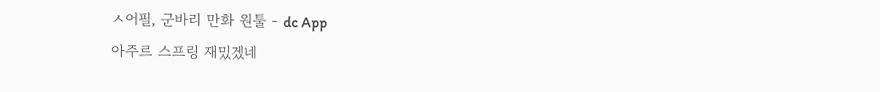ㅅ어필, 군바리 만화 원툴 - dc App
아주르 스프링 재밌겠네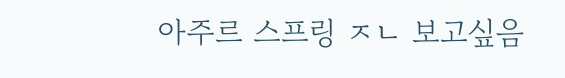아주르 스프링 ㅈㄴ 보고싶음